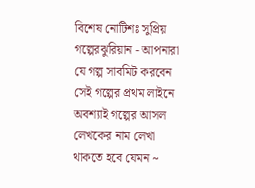বিশেষ নোটিশঃ সুপ্রিয় গল্পেরঝুরিয়ান - আপনারা যে গল্প সাবমিট করবেন সেই গল্পের প্রথম লাইনে অবশ্যাই গল্পের আসল লেখকের নাম লেখা থাকতে হবে যেমন ~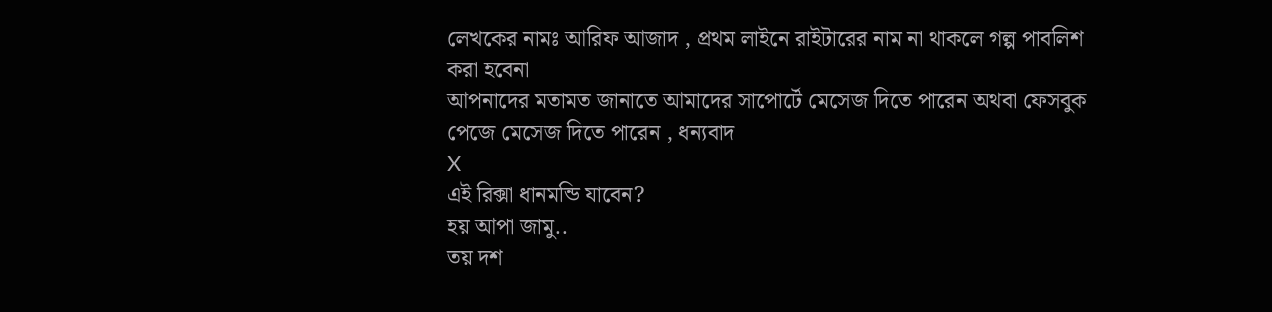লেখকের নামঃ আরিফ আজাদ , প্রথম লাইনে রাইটারের নাম না থাকলে গল্প পাবলিশ করা হবেনা
আপনাদের মতামত জানাতে আমাদের সাপোর্টে মেসেজ দিতে পারেন অথবা ফেসবুক পেজে মেসেজ দিতে পারেন , ধন্যবাদ
X
এই রিক্সা ধানমন্ডি যাবেন?
হয় আপা জামু..
তয় দশ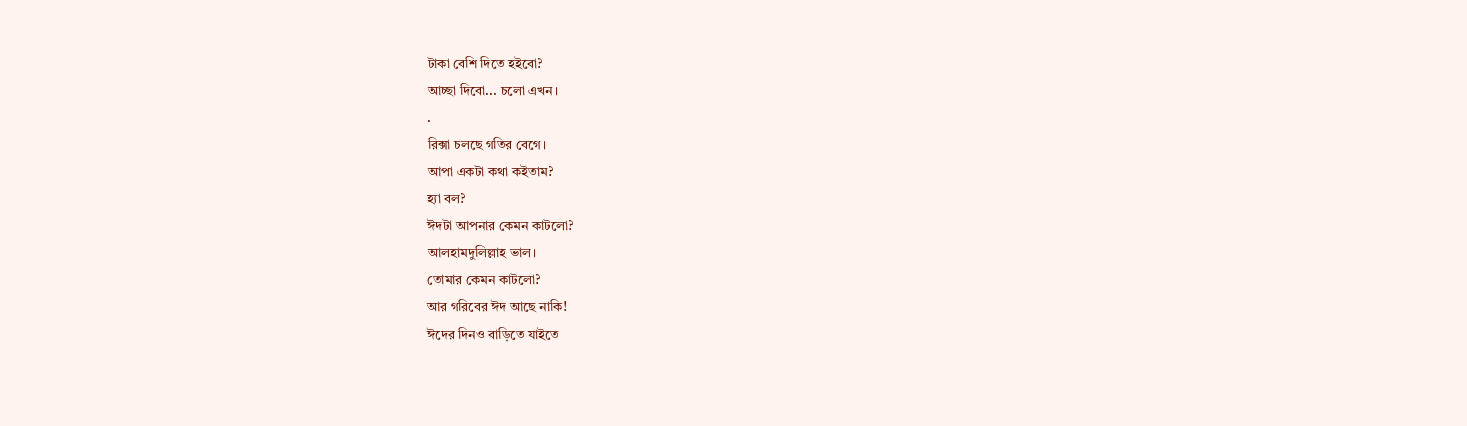টাকা বেশি দিতে হইবো?
আচ্ছা দিবো... চলো এখন।
.
রিক্সা চলছে গতির বেগে।
আপা একটা কথা কইতাম?
হ্যা বল?
ঈদটা আপনার কেমন কাটলো?
আলহামদুলিল্লাহ ভাল।
তোমার কেমন কাটলো?
আর গরিবের ঈদ আছে নাকি!
ঈদের দিনও বাড়িতে যাইতে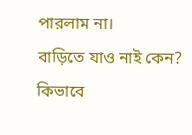পারলাম না।
বাড়িতে যাও নাই কেন?
কিভাবে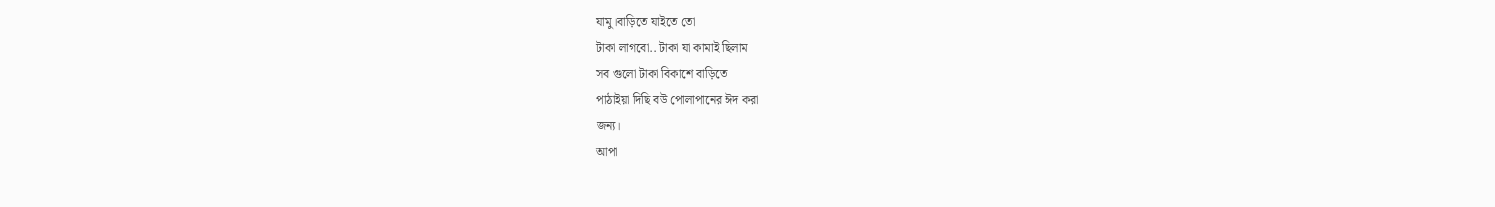যামু।বাড়িতে যাইতে তো
টাকা লাগবো.. টাকা যা কামাই ছিলাম
সব গুলো টাকা বিকাশে বাড়িতে
পাঠাইয়া দিছি বউ পোলাপানের ঈদ করা
জন্য।
আপা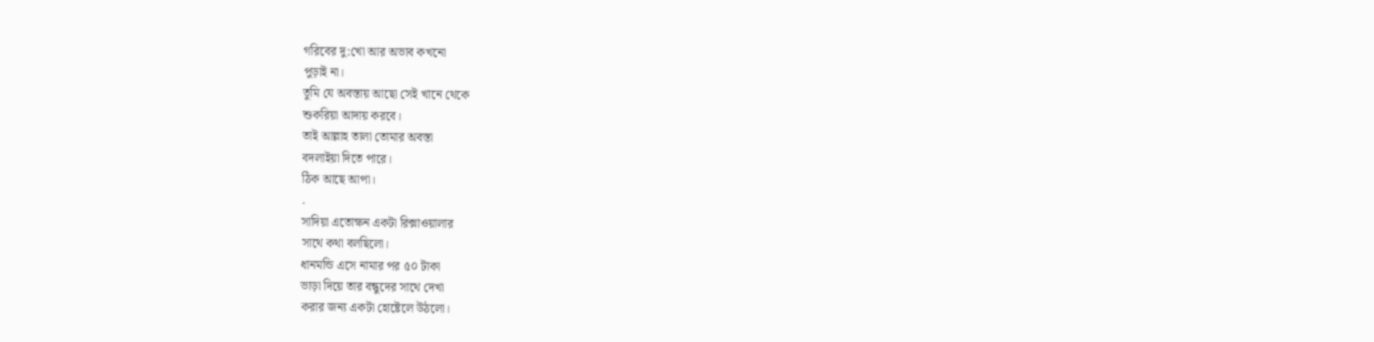গরিবের দু:খো আর অভাব কখনো
পুড়াই না।
তুমি যে অবস্তায় আছো সেই খানে থেকে
শুকরিয়া আদায় করবে।
তাই আল্লাহ তালা তোমার অবস্তা
বদলাইয়া দিতে পারে।
ঠিক আছে আপা।
.
সাদিয়া এতোক্ষন একটা রিক্সাওয়ালার
সাথে কথা বলছিলো।
ধানমন্ডি এসে নামার পর ৫০ টাকা
ভাড়া দিয়ে তার বন্ধুদের সাথে দেখা
করার জন্য একটা হোষ্টেলে উঠলো।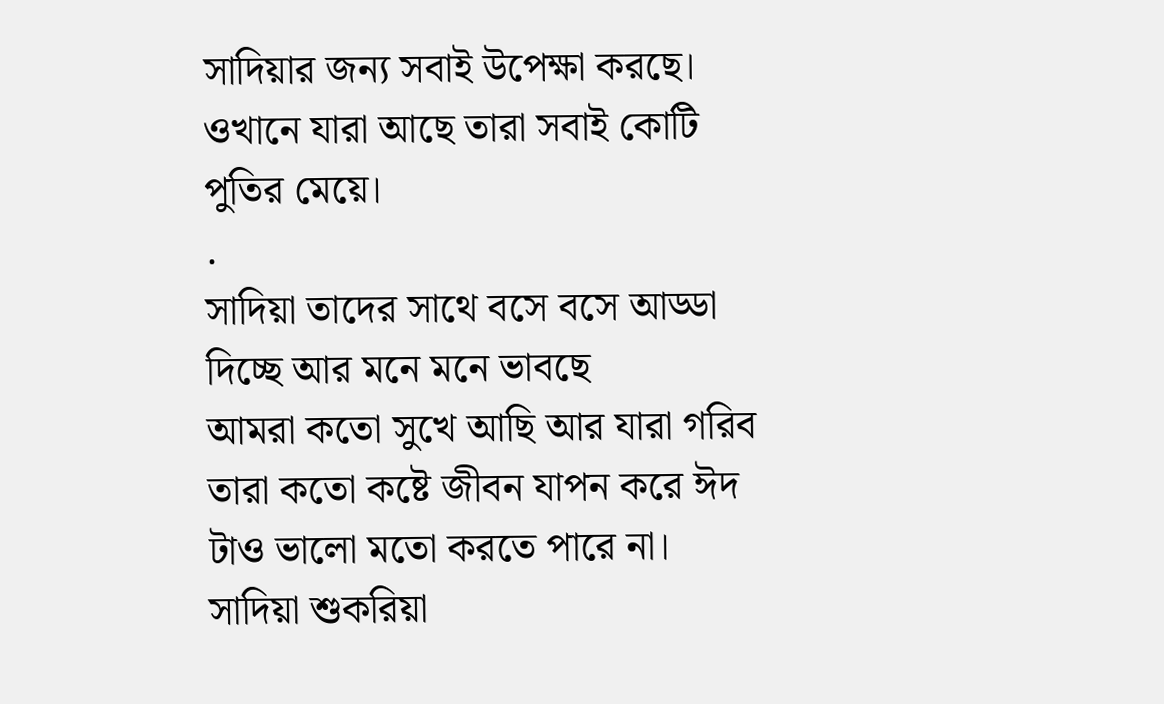সাদিয়ার জন্য সবাই উপেক্ষা করছে।
ওখানে যারা আছে তারা সবাই কোটি
পুতির মেয়ে।
.
সাদিয়া তাদের সাথে বসে বসে আড্ডা
দিচ্ছে আর মনে মনে ভাবছে
আমরা কতো সুখে আছি আর যারা গরিব
তারা কতো কষ্টে জীবন যাপন করে ঈদ
টাও ভালো মতো করতে পারে না।
সাদিয়া শুকরিয়া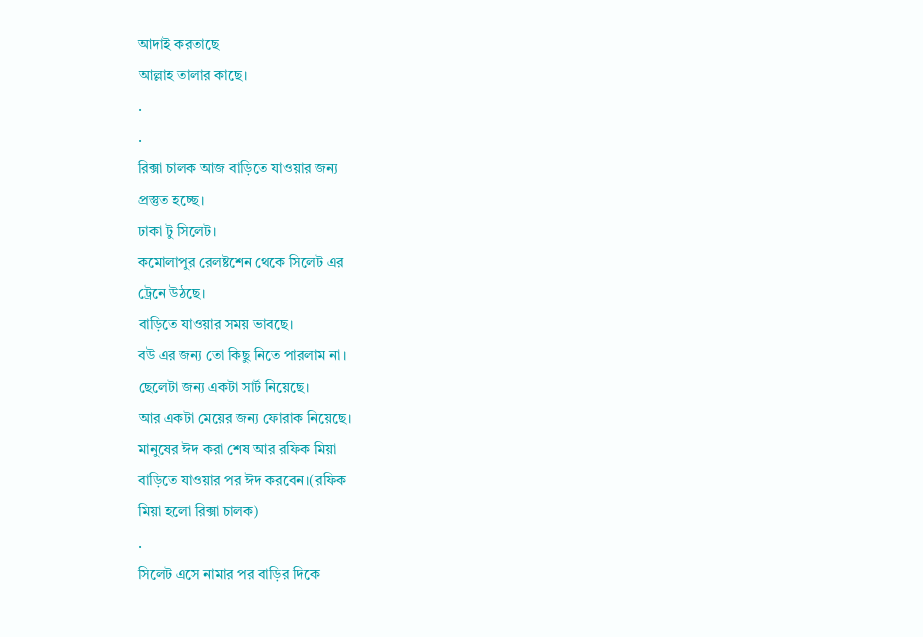আদাই করতাছে
আল্লাহ তালার কাছে।
.
.
রিক্সা চালক আজ বাড়িতে যাওয়ার জন্য
প্রস্তুত হচ্ছে।
ঢাকা টু সিলেট।
কমোলাপুর রেলষ্টশেন থেকে সিলেট এর
ট্রেনে উঠছে।
বাড়িতে যাওয়ার সময় ভাবছে।
বউ এর জন্য তো কিছু নিতে পারলাম না।
ছেলেটা জন্য একটা সার্ট নিয়েছে।
আর একটা মেয়ের জন্য ফোরাক নিয়েছে।
মানুষের ঈদ করা শেষ আর রফিক মিয়া
বাড়িতে যাওয়ার পর ঈদ করবেন।(রফিক
মিয়া হলো রিক্সা চালক)
.
সিলেট এসে নামার পর বাড়ির দিকে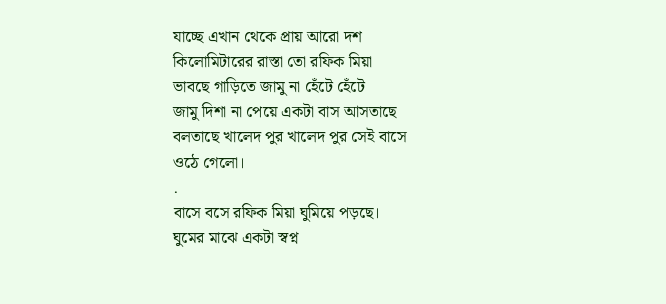যাচ্ছে এখান থেকে প্রায় আরো দশ
কিলোমিটারের রাস্তা তো রফিক মিয়া
ভাবছে গাড়িতে জামু না হেঁটে হেঁটে
জামু দিশা না পেয়ে একটা বাস আসতাছে
বলতাছে খালেদ পুর খালেদ পুর সেই বাসে
ওঠে গেলো।
.
বাসে বসে রফিক মিয়া ঘুমিয়ে পড়ছে।
ঘুমের মাঝে একটা স্বপ্ন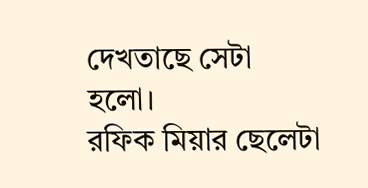দেখতাছে সেটা
হলো।
রফিক মিয়ার ছেলেটা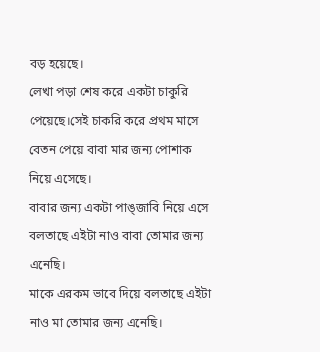বড় হয়েছে।
লেখা পড়া শেষ করে একটা চাকুরি
পেয়েছে।সেই চাকরি করে প্রথম মাসে
বেতন পেয়ে বাবা মার জন্য পোশাক
নিয়ে এসেছে।
বাবার জন্য একটা পাঙ্জাবি নিয়ে এসে
বলতাছে এইটা নাও বাবা তোমার জন্য
এনেছি।
মাকে এরকম ভাবে দিয়ে বলতাছে এইটা
নাও মা তোমার জন্য এনেছি।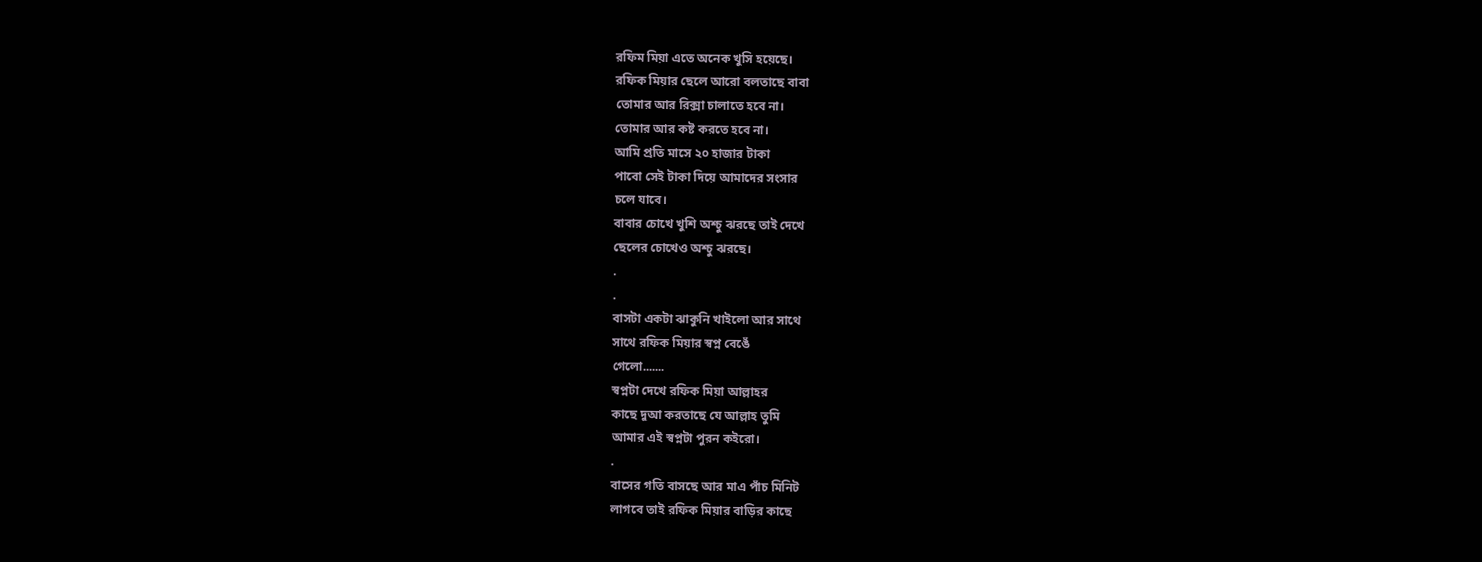রফিম মিয়া এতে অনেক খুসি হয়েছে।
রফিক মিয়ার ছেলে আরো বলতাছে বাবা
তোমার আর রিক্সা চালাতে হবে না।
তোমার আর কষ্ট করতে হবে না।
আমি প্রতি মাসে ২০ হাজার টাকা
পাবো সেই টাকা দিয়ে আমাদের সংসার
চলে যাবে।
বাবার চোখে খুশি অশ্চু ঝরছে তাই দেখে
ছেলের চোখেও অশ্চু ঝরছে।
.
.
বাসটা একটা ঝাকুনি খাইলো আর সাথে
সাথে রফিক মিয়ার স্বপ্ন বেঙেঁ
গেলো.......
স্বপ্নটা দেখে রফিক মিয়া আল্লাহর
কাছে দুআ করতাছে যে আল্লাহ তুমি
আমার এই স্বপ্নটা পুরন কইরো।
.
বাসের গতি বাসছে আর মাএ পাঁচ মিনিট
লাগবে তাই রফিক মিয়ার বাড়ির কাছে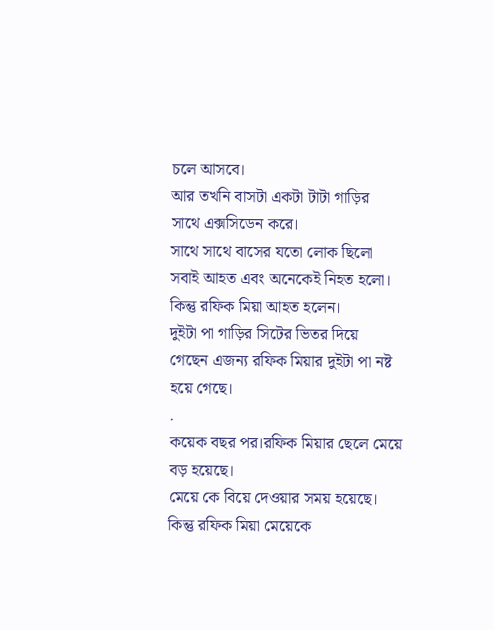চলে আসবে।
আর তখনি বাসটা একটা টাটা গাড়ির
সাথে এক্সসিডেন করে।
সাথে সাথে বাসের যতো লোক ছিলো
সবাই আহত এবং অনেকেই নিহত হলো।
কিন্তু রফিক মিয়া আহত হলেন।
দুইটা পা গাড়ির সিটের ভিতর দিয়ে
গেছেন এজন্য রফিক মিয়ার দুইটা পা নষ্ট
হয়ে গেছে।
.
কয়েক বছর পর।রফিক মিয়ার ছেলে মেয়ে
বড় হয়েছে।
মেয়ে কে বিয়ে দেওয়ার সময় হয়েছে।
কিন্তু রফিক মিয়া মেয়েকে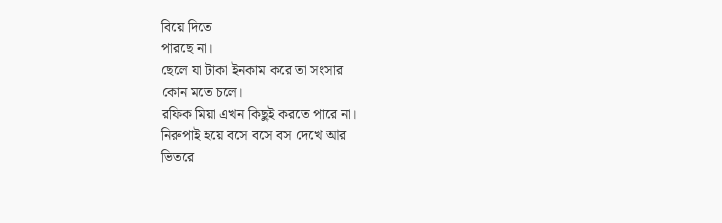বিয়ে দিতে
পারছে না।
ছেলে যা টাকা ইনকাম করে তা সংসার
কোন মতে চলে।
রফিক মিয়া এখন কিছুই করতে পারে না।
নিরুপাই হয়ে বসে বসে বস দেখে আর
ভিতরে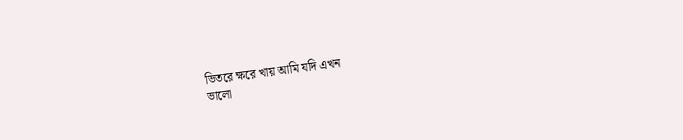ভিতরে ক্ষরে খায় আমি যদি এখন
ভালো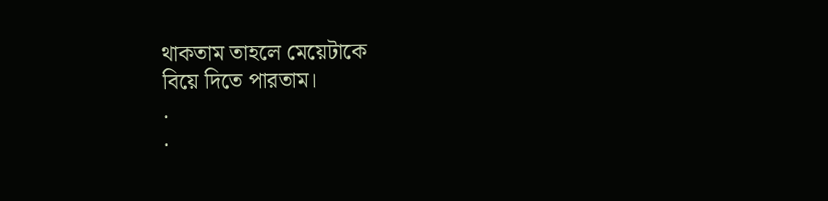থাকতাম তাহলে মেয়েটাকে
বিয়ে দিতে পারতাম।
.
.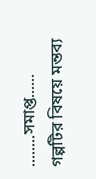........সমাপ্ত......
গল্পটির বিষয়ে মন্তব্য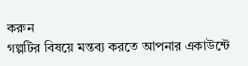করুন
গল্পটির বিষয়ে মন্তব্য করতে আপনার একাউন্টে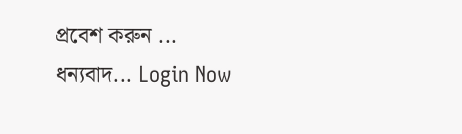প্রবেশ করুন ... ধন্যবাদ... Login Now